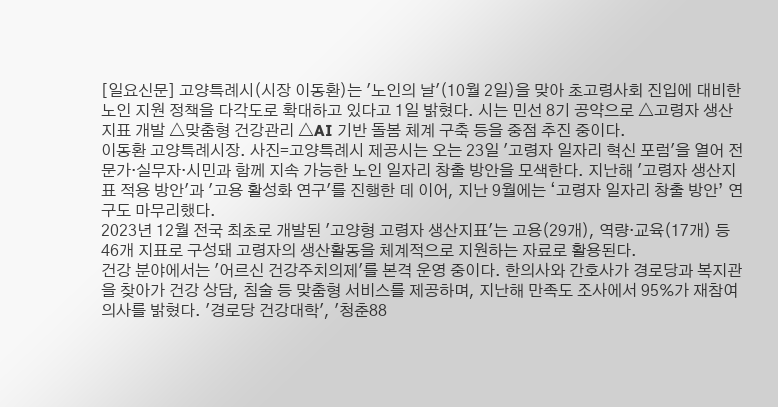[일요신문] 고양특례시(시장 이동환)는 '노인의 날'(10월 2일)을 맞아 초고령사회 진입에 대비한 노인 지원 정책을 다각도로 확대하고 있다고 1일 밝혔다. 시는 민선 8기 공약으로 △고령자 생산지표 개발 △맞춤형 건강관리 △AI 기반 돌봄 체계 구축 등을 중점 추진 중이다.
이동환 고양특례시장. 사진=고양특례시 제공시는 오는 23일 '고령자 일자리 혁신 포럼'을 열어 전문가·실무자·시민과 함께 지속 가능한 노인 일자리 창출 방안을 모색한다. 지난해 '고령자 생산지표 적용 방안'과 '고용 활성화 연구'를 진행한 데 이어, 지난 9월에는 ‘고령자 일자리 창출 방안’ 연구도 마무리했다.
2023년 12월 전국 최초로 개발된 '고양형 고령자 생산지표'는 고용(29개), 역량·교육(17개) 등 46개 지표로 구성돼 고령자의 생산활동을 체계적으로 지원하는 자료로 활용된다.
건강 분야에서는 '어르신 건강주치의제'를 본격 운영 중이다. 한의사와 간호사가 경로당과 복지관을 찾아가 건강 상담, 침술 등 맞춤형 서비스를 제공하며, 지난해 만족도 조사에서 95%가 재참여 의사를 밝혔다. '경로당 건강대학', '청춘88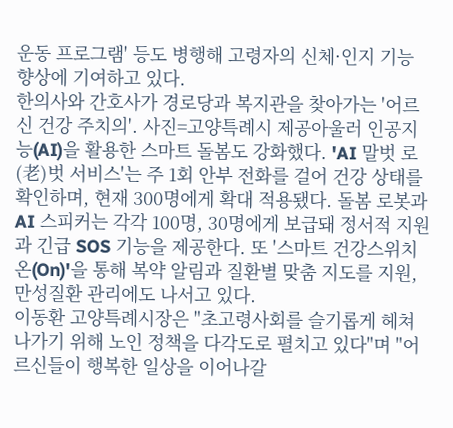운동 프로그램' 등도 병행해 고령자의 신체·인지 기능 향상에 기여하고 있다.
한의사와 간호사가 경로당과 복지관을 찾아가는 '어르신 건강 주치의'. 사진=고양특례시 제공아울러 인공지능(AI)을 활용한 스마트 돌봄도 강화했다. 'AI 말벗 로(老)벗 서비스'는 주 1회 안부 전화를 걸어 건강 상태를 확인하며, 현재 300명에게 확대 적용됐다. 돌봄 로봇과 AI 스피커는 각각 100명, 30명에게 보급돼 정서적 지원과 긴급 SOS 기능을 제공한다. 또 '스마트 건강스위치 온(On)'을 통해 복약 알림과 질환별 맞춤 지도를 지원, 만성질환 관리에도 나서고 있다.
이동환 고양특례시장은 "초고령사회를 슬기롭게 헤쳐나가기 위해 노인 정책을 다각도로 펼치고 있다"며 "어르신들이 행복한 일상을 이어나갈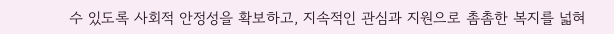수 있도록 사회적 안정성을 확보하고, 지속적인 관심과 지원으로 촘촘한 복지를 넓혀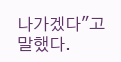나가겠다"고 말했다.